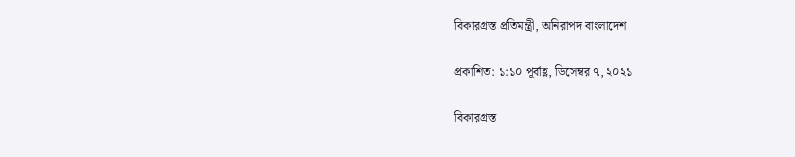বিকারগ্রস্ত প্রতিমন্ত্রী, অনিরাপদ বাংলাদেশ

প্রকাশিত: ১:১০ পূর্বাহ্ণ, ডিসেম্বর ৭, ২০২১

বিকারগ্রস্ত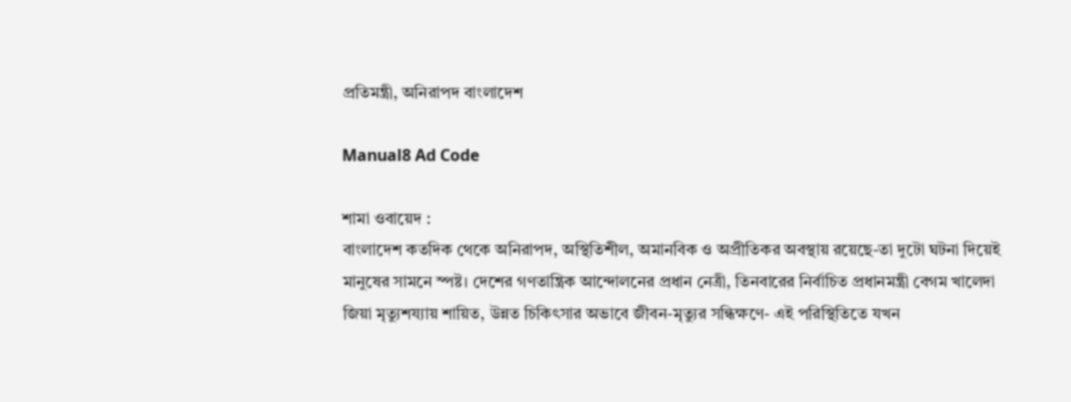প্রতিমন্ত্রী, অনিরাপদ বাংলাদেশ

Manual8 Ad Code

শামা ওবায়েদ :
বাংলাদেশ কতদিক থেকে অনিরাপদ, অস্থিতিশীল, অমানবিক ও অপ্রীতিকর অবস্থায় রয়েছে-তা দুটো ঘটনা দিয়েই মানুষের সামনে স্পষ্ট। দেশের গণতান্ত্রিক আন্দোলনের প্রধান নেত্রী, তিনবারের নির্বাচিত প্রধানমন্ত্রী বেগম খালেদা জিয়া মৃত্যুশয্যায় শায়িত, উন্নত চিকিৎসার অভাবে জীবন-মৃত্যুর সন্ধিক্ষণে- এই পরিস্থিতিতে যখন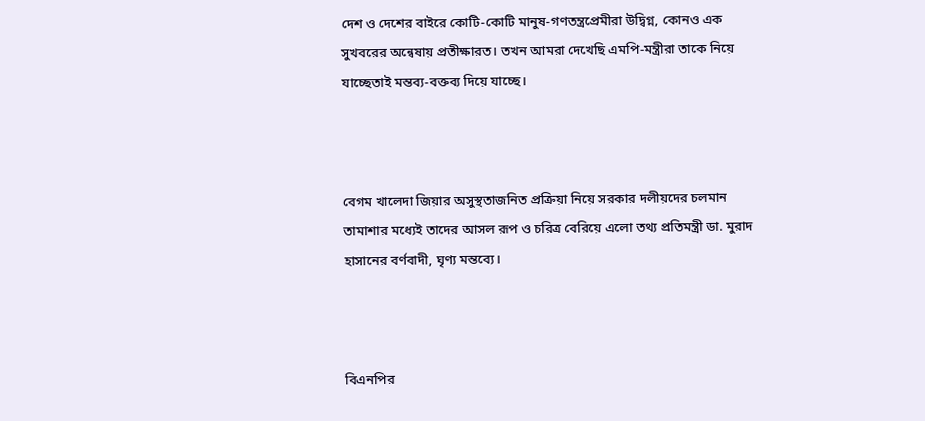দেশ ও দেশের বাইরে কোটি-কোটি মানুষ-গণতন্ত্রপ্রেমীরা উদ্বিগ্ন, কোনও এক সুখবরের অন্বেষায় প্রতীক্ষারত। তখন আমরা দেখেছি এমপি-মন্ত্রীরা তাকে নিয়ে যাচ্ছেতাই মন্তব্য-বক্তব্য দিয়ে যাচ্ছে।



বেগম খালেদা জিয়ার অসুস্থতাজনিত প্রক্রিয়া নিয়ে সরকার দলীয়দের চলমান তামাশার মধ্যেই তাদের আসল রূপ ও চরিত্র বেরিয়ে এলো তথ্য প্রতিমন্ত্রী ডা. মুরাদ হাসানের বর্ণবাদী, ঘৃণ্য মন্তব্যে।



বিএনপির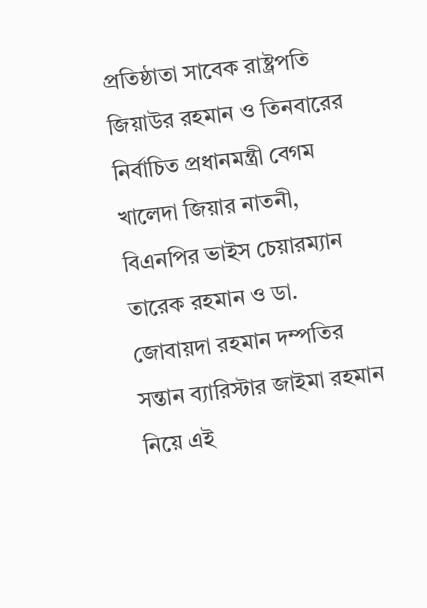প্রতিষ্ঠাতা সাবেক রাষ্ট্রপতি জিয়াউর রহমান ও তিনবারের নির্বাচিত প্রধানমন্ত্রী বেগম খালেদা জিয়ার নাতনী, বিএনপির ভাইস চেয়ারম্যান তারেক রহমান ও ডা. জোবায়দা রহমান দম্পতির সন্তান ব্যারিস্টার জাইমা রহমান নিয়ে এই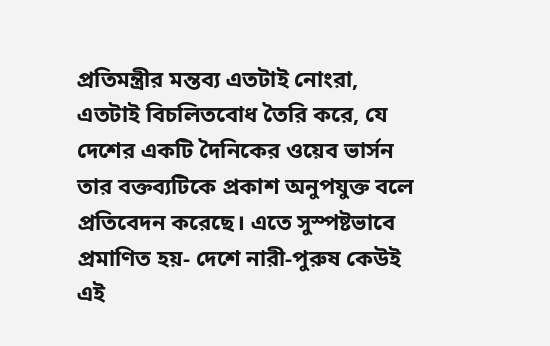প্রতিমন্ত্রীর মন্তব্য এতটাই নোংরা, এতটাই বিচলিতবোধ তৈরি করে, যে দেশের একটি দৈনিকের ওয়েব ভার্সন তার বক্তব্যটিকে প্রকাশ অনুপযুক্ত বলে প্রতিবেদন করেছে। এতে সুস্পষ্টভাবে প্রমাণিত হয়- দেশে নারী-পুরুষ কেউই এই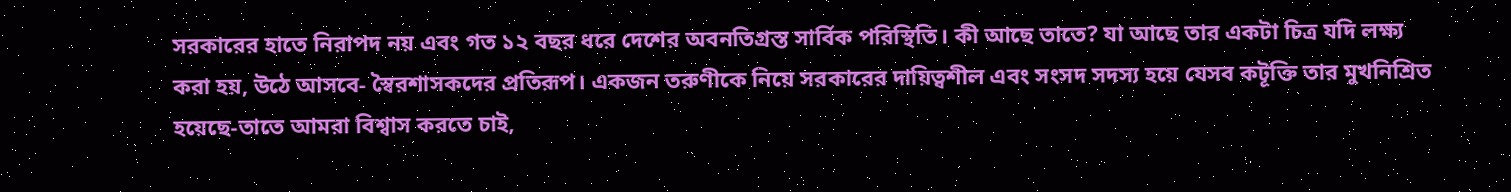সরকারের হাতে নিরাপদ নয় এবং গত ১২ বছর ধরে দেশের অবনতিগ্রস্ত সার্বিক পরিস্থিতি। কী আছে তাতে? যা আছে তার একটা চিত্র যদি লক্ষ্য করা হয়, উঠে আসবে- স্বৈরশাসকদের প্রতিরূপ। একজন তরুণীকে নিয়ে সরকারের দায়িত্বশীল এবং সংসদ সদস্য হয়ে যেসব কটূক্তি তার মুখনিশ্রিত হয়েছে-তাতে আমরা বিশ্বাস করতে চাই,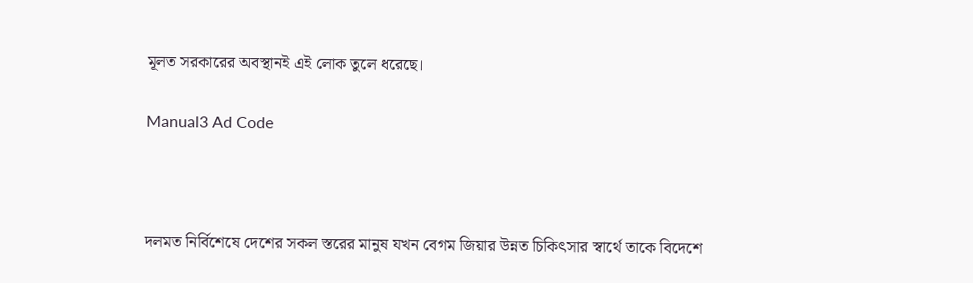মূলত সরকারের অবস্থানই এই লোক তুলে ধরেছে।

Manual3 Ad Code



দলমত নির্বিশেষে দেশের সকল স্তরের মানুষ যখন বেগম জিয়ার উন্নত চিকিৎসার স্বার্থে তাকে বিদেশে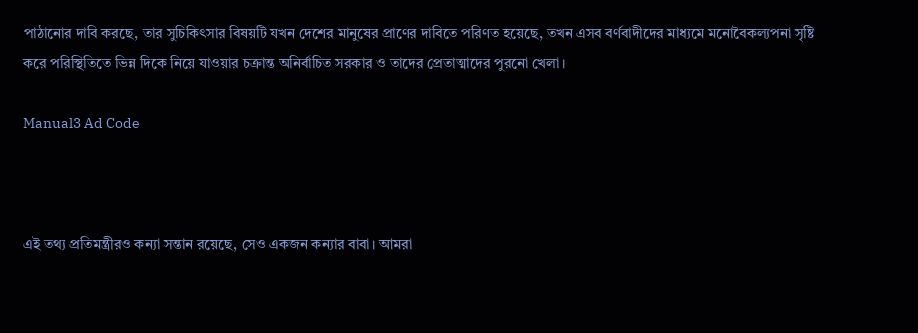পাঠানোর দাবি করছে, তার সুচিকিৎসার বিষয়টি যখন দেশের মানুষের প্রাণের দাবিতে পরিণত হয়েছে, তখন এসব বর্ণবাদীদের মাধ্যমে মনোবৈকল্যপনা সৃষ্টি করে পরিস্থিতিতে ভিন্ন দিকে নিয়ে যাওয়ার চক্রান্ত অনির্বাচিত সরকার ও তাদের প্রেতাত্মাদের পুরনো খেলা।

Manual3 Ad Code



এই তথ্য প্রতিমন্ত্রীরও কন্যা সন্তান রয়েছে, সেও একজন কন্যার বাবা। আমরা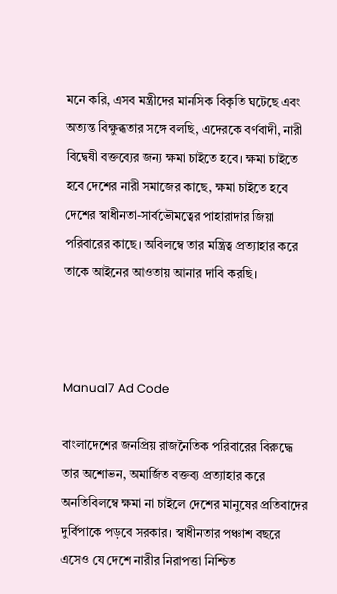মনে করি, এসব মন্ত্রীদের মানসিক বিকৃতি ঘটেছে এবং অত্যন্ত বিক্ষুব্ধতার সঙ্গে বলছি, এদেরকে বর্ণবাদী, নারী বিদ্বেষী বক্তব্যের জন্য ক্ষমা চাইতে হবে। ক্ষমা চাইতে হবে দেশের নারী সমাজের কাছে, ক্ষমা চাইতে হবে দেশের স্বাধীনতা-সার্বভৌমত্বের পাহারাদার জিয়া পরিবারের কাছে। অবিলম্বে তার মন্ত্রিত্ব প্রত্যাহার করে তাকে আইনের আওতায় আনার দাবি করছি।



Manual7 Ad Code

বাংলাদেশের জনপ্রিয় রাজনৈতিক পরিবারের বিরুদ্ধে তার অশোভন, অমার্জিত বক্তব্য প্রত্যাহার করে অনতিবিলম্বে ক্ষমা না চাইলে দেশের মানুষের প্রতিবাদের দুর্বিপাকে পড়বে সরকার। স্বাধীনতার পঞ্চাশ বছরে এসেও যে দেশে নারীর নিরাপত্তা নিশ্চিত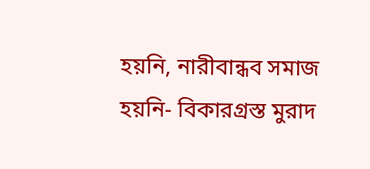হয়নি, নারীবান্ধব সমাজ হয়নি- বিকারগ্রস্ত মুরাদ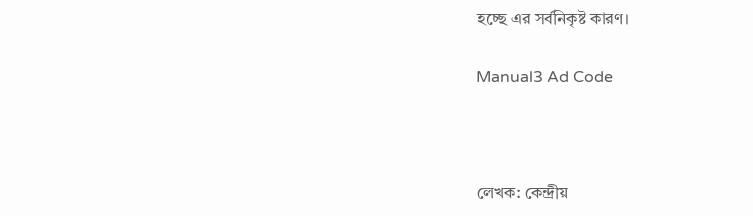হচ্ছে এর সর্বনিকৃষ্ট কারণ।

Manual3 Ad Code



লেখক: কেন্দ্রীয়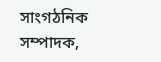সাংগঠনিক সম্পাদক,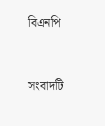বিএনপি


সংবাদটি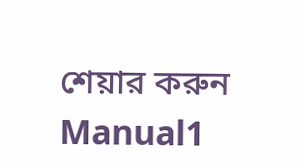শেয়ার করুন
Manual1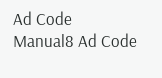Ad Code
Manual8 Ad Code